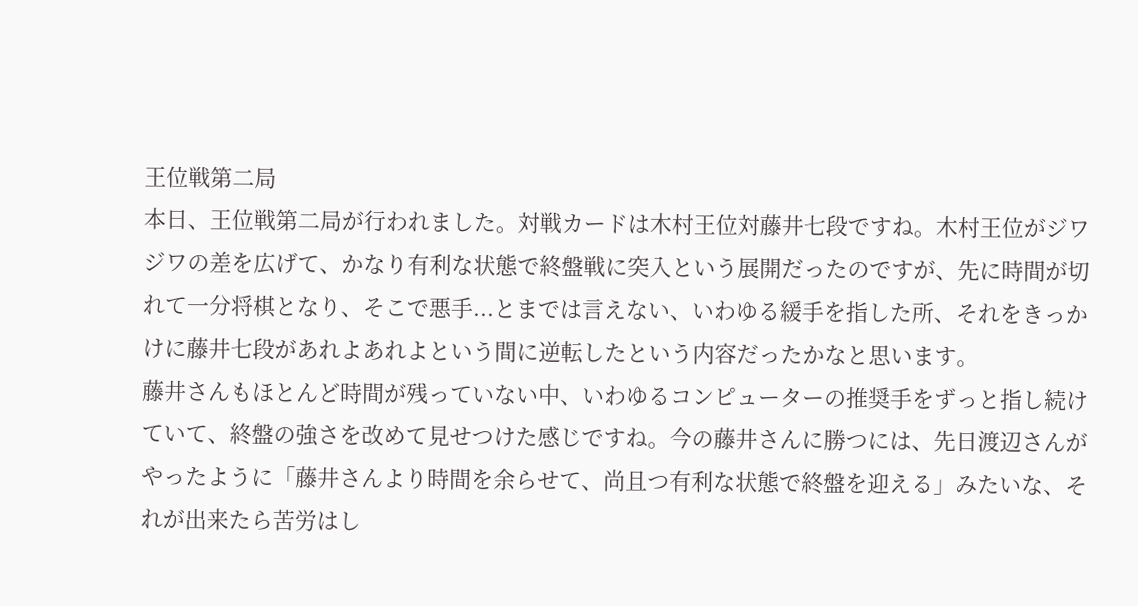王位戦第二局
本日、王位戦第二局が行われました。対戦カードは木村王位対藤井七段ですね。木村王位がジワジワの差を広げて、かなり有利な状態で終盤戦に突入という展開だったのですが、先に時間が切れて一分将棋となり、そこで悪手...とまでは言えない、いわゆる緩手を指した所、それをきっかけに藤井七段があれよあれよという間に逆転したという内容だったかなと思います。
藤井さんもほとんど時間が残っていない中、いわゆるコンピューターの推奨手をずっと指し続けていて、終盤の強さを改めて見せつけた感じですね。今の藤井さんに勝つには、先日渡辺さんがやったように「藤井さんより時間を余らせて、尚且つ有利な状態で終盤を迎える」みたいな、それが出来たら苦労はし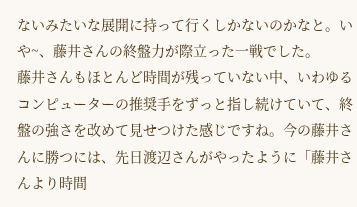ないみたいな展開に持って行くしかないのかなと。いや~、藤井さんの終盤力が際立った一戦でした。
藤井さんもほとんど時間が残っていない中、いわゆるコンピューターの推奨手をずっと指し続けていて、終盤の強さを改めて見せつけた感じですね。今の藤井さんに勝つには、先日渡辺さんがやったように「藤井さんより時間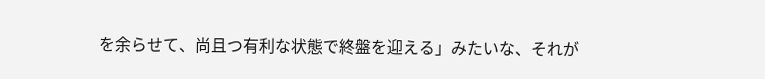を余らせて、尚且つ有利な状態で終盤を迎える」みたいな、それが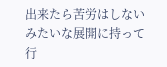出来たら苦労はしないみたいな展開に持って行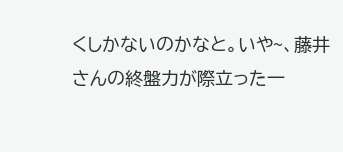くしかないのかなと。いや~、藤井さんの終盤力が際立った一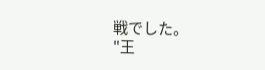戦でした。
"王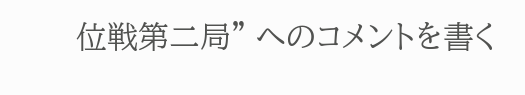位戦第二局" へのコメントを書く